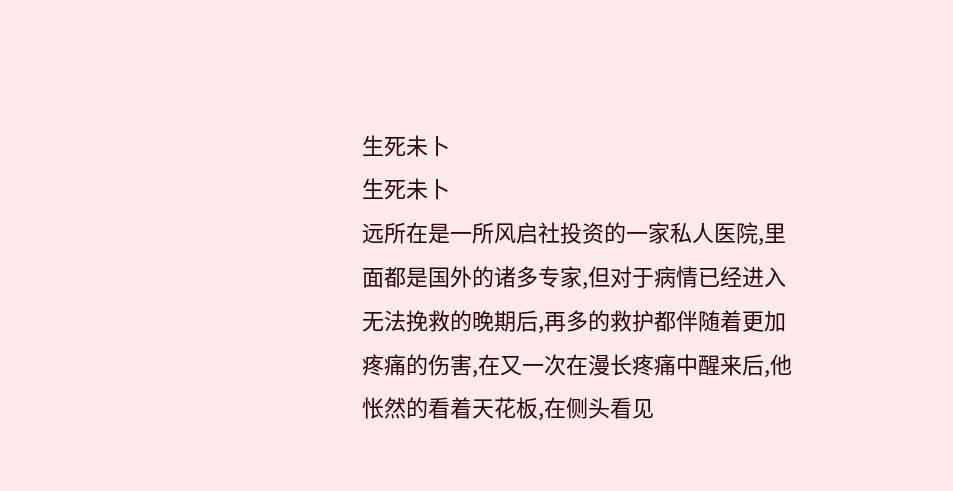生死未卜
生死未卜
远所在是一所风启社投资的一家私人医院,里面都是国外的诸多专家,但对于病情已经进入无法挽救的晚期后,再多的救护都伴随着更加疼痛的伤害,在又一次在漫长疼痛中醒来后,他怅然的看着天花板,在侧头看见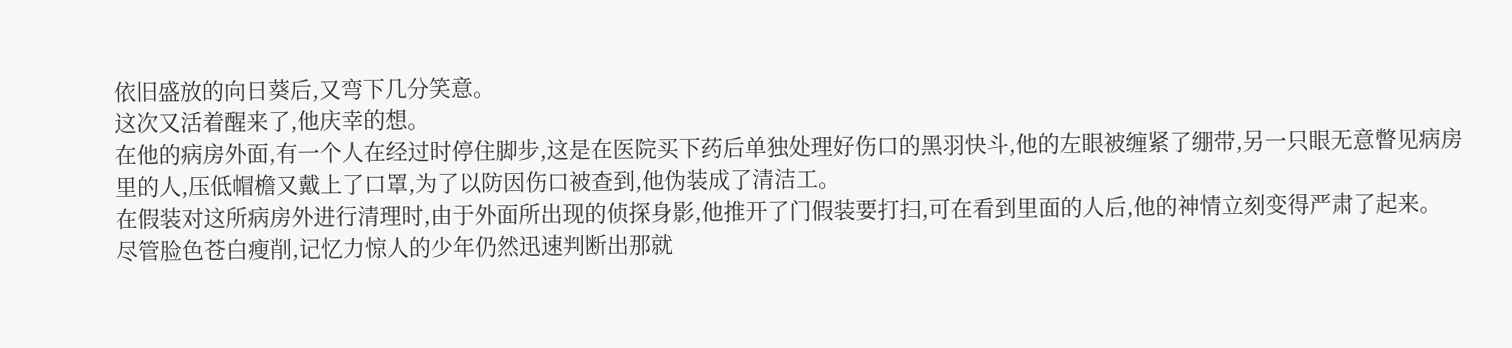依旧盛放的向日葵后,又弯下几分笑意。
这次又活着醒来了,他庆幸的想。
在他的病房外面,有一个人在经过时停住脚步,这是在医院买下药后单独处理好伤口的黑羽快斗,他的左眼被缠紧了绷带,另一只眼无意瞥见病房里的人,压低帽檐又戴上了口罩,为了以防因伤口被查到,他伪装成了清洁工。
在假装对这所病房外进行清理时,由于外面所出现的侦探身影,他推开了门假装要打扫,可在看到里面的人后,他的神情立刻变得严肃了起来。
尽管脸色苍白瘦削,记忆力惊人的少年仍然迅速判断出那就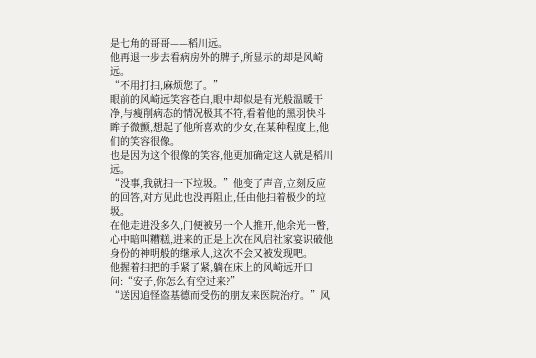是七角的哥哥——稻川远。
他再退一步去看病房外的牌子,所显示的却是风崎远。
“不用打扫,麻烦您了。”
眼前的风崎远笑容苍白,眼中却似是有光般温暖干净,与瘦削病态的情况极其不符,看着他的黑羽快斗眸子微颤,想起了他所喜欢的少女,在某种程度上,他们的笑容很像。
也是因为这个很像的笑容,他更加确定这人就是稻川远。
“没事,我就扫一下垃圾。”他变了声音,立刻反应的回答,对方见此也没再阻止,任由他扫着极少的垃圾。
在他走进没多久,门便被另一个人推开,他余光一瞥,心中暗叫糟糕,进来的正是上次在风启社家宴识破他身份的神明般的继承人,这次不会又被发现吧。
他握着扫把的手紧了紧,躺在床上的风崎远开口问:“安子,你怎么有空过来?”
“送因追怪盗基德而受伤的朋友来医院治疗。”风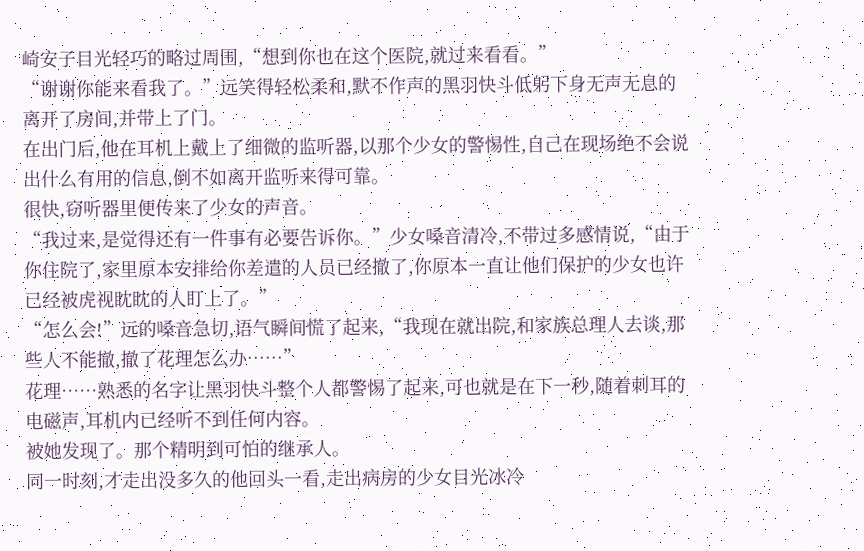崎安子目光轻巧的略过周围,“想到你也在这个医院,就过来看看。”
“谢谢你能来看我了。”远笑得轻松柔和,默不作声的黑羽快斗低躬下身无声无息的离开了房间,并带上了门。
在出门后,他在耳机上戴上了细微的监听器,以那个少女的警惕性,自己在现场绝不会说出什么有用的信息,倒不如离开监听来得可靠。
很快,窃听器里便传来了少女的声音。
“我过来,是觉得还有一件事有必要告诉你。”少女嗓音清冷,不带过多感情说,“由于你住院了,家里原本安排给你差遣的人员已经撤了,你原本一直让他们保护的少女也许已经被虎视眈眈的人盯上了。”
“怎么会!”远的嗓音急切,语气瞬间慌了起来,“我现在就出院,和家族总理人去谈,那些人不能撤,撤了花理怎么办……”
花理……熟悉的名字让黑羽快斗整个人都警惕了起来,可也就是在下一秒,随着刺耳的电磁声,耳机内已经听不到任何内容。
被她发现了。那个精明到可怕的继承人。
同一时刻,才走出没多久的他回头一看,走出病房的少女目光冰冷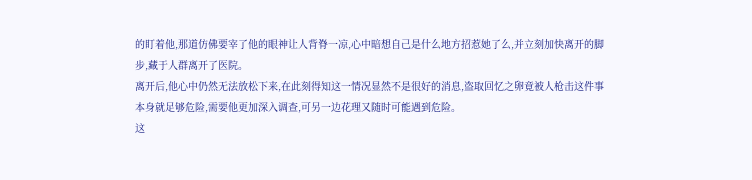的盯着他,那道仿佛要宰了他的眼神让人背脊一凉,心中暗想自己是什么地方招惹她了么,并立刻加快离开的脚步,藏于人群离开了医院。
离开后,他心中仍然无法放松下来,在此刻得知这一情况显然不是很好的消息,盗取回忆之卵竟被人枪击这件事本身就足够危险,需要他更加深入调查,可另一边花理又随时可能遇到危险。
这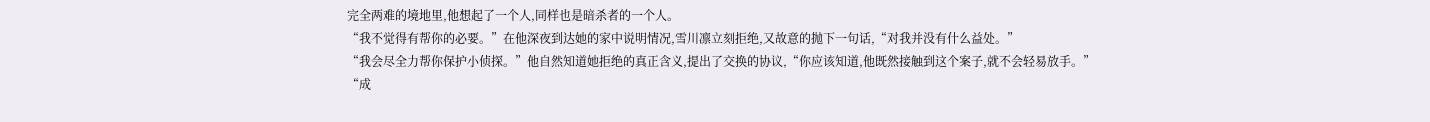完全两难的境地里,他想起了一个人,同样也是暗杀者的一个人。
“我不觉得有帮你的必要。”在他深夜到达她的家中说明情况,雪川凛立刻拒绝,又故意的抛下一句话,“对我并没有什么益处。”
“我会尽全力帮你保护小侦探。”他自然知道她拒绝的真正含义,提出了交换的协议,“你应该知道,他既然接触到这个案子,就不会轻易放手。”
“成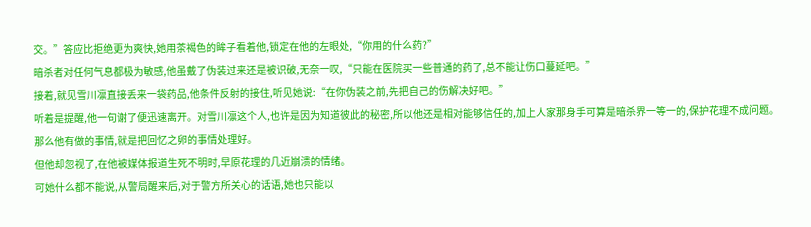交。”答应比拒绝更为爽快,她用茶褐色的眸子看着他,锁定在他的左眼处,“你用的什么药?”
暗杀者对任何气息都极为敏感,他虽戴了伪装过来还是被识破,无奈一叹,“只能在医院买一些普通的药了,总不能让伤口蔓延吧。”
接着,就见雪川凛直接丢来一袋药品,他条件反射的接住,听见她说:“在你伪装之前,先把自己的伤解决好吧。”
听着是提醒,他一句谢了便迅速离开。对雪川凛这个人,也许是因为知道彼此的秘密,所以他还是相对能够信任的,加上人家那身手可算是暗杀界一等一的,保护花理不成问题。
那么他有做的事情,就是把回忆之卵的事情处理好。
但他却忽视了,在他被媒体报道生死不明时,早原花理的几近崩溃的情绪。
可她什么都不能说,从警局醒来后,对于警方所关心的话语,她也只能以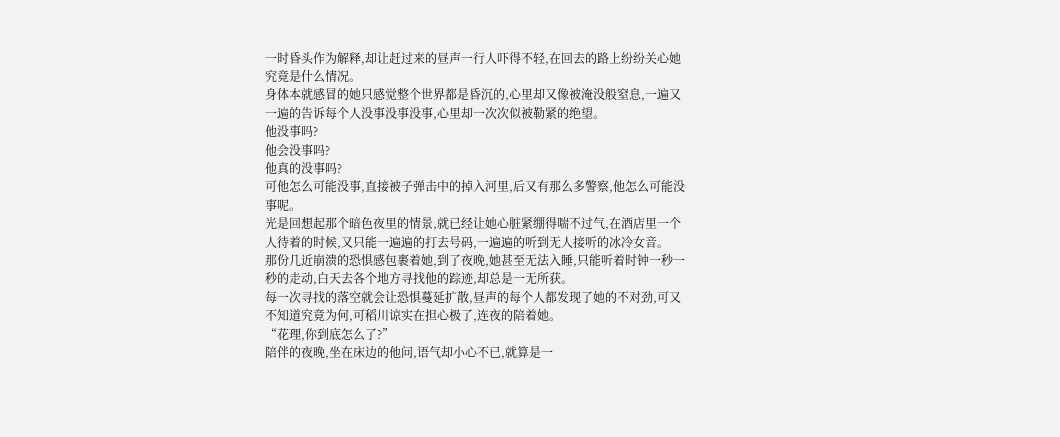一时昏头作为解释,却让赶过来的昼声一行人吓得不轻,在回去的路上纷纷关心她究竟是什么情况。
身体本就感冒的她只感觉整个世界都是昏沉的,心里却又像被淹没般窒息,一遍又一遍的告诉每个人没事没事没事,心里却一次次似被勒紧的绝望。
他没事吗?
他会没事吗?
他真的没事吗?
可他怎么可能没事,直接被子弹击中的掉入河里,后又有那么多警察,他怎么可能没事呢。
光是回想起那个暗色夜里的情景,就已经让她心脏紧绷得喘不过气,在酒店里一个人待着的时候,又只能一遍遍的打去号码,一遍遍的听到无人接听的冰冷女音。
那份几近崩溃的恐惧感包裹着她,到了夜晚,她甚至无法入睡,只能听着时钟一秒一秒的走动,白天去各个地方寻找他的踪迹,却总是一无所获。
每一次寻找的落空就会让恐惧蔓延扩散,昼声的每个人都发现了她的不对劲,可又不知道究竟为何,可稻川谅实在担心极了,连夜的陪着她。
“花理,你到底怎么了?”
陪伴的夜晚,坐在床边的他问,语气却小心不已,就算是一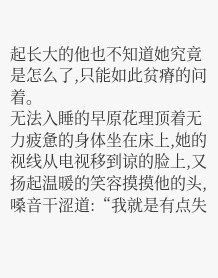起长大的他也不知道她究竟是怎么了,只能如此贫瘠的问着。
无法入睡的早原花理顶着无力疲惫的身体坐在床上,她的视线从电视移到谅的脸上,又扬起温暖的笑容摸摸他的头,嗓音干涩道:“我就是有点失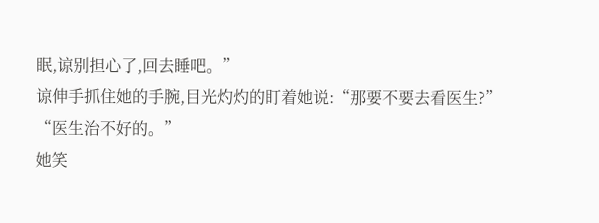眠,谅别担心了,回去睡吧。”
谅伸手抓住她的手腕,目光灼灼的盯着她说:“那要不要去看医生?”
“医生治不好的。”
她笑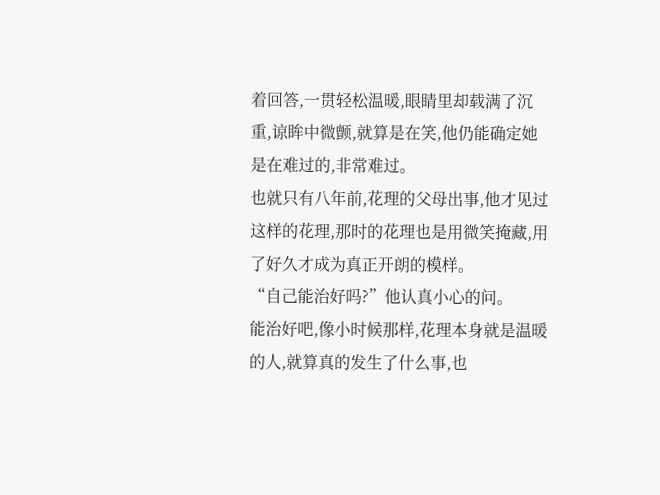着回答,一贯轻松温暖,眼睛里却载满了沉重,谅眸中微颤,就算是在笑,他仍能确定她是在难过的,非常难过。
也就只有八年前,花理的父母出事,他才见过这样的花理,那时的花理也是用微笑掩藏,用了好久才成为真正开朗的模样。
“自己能治好吗?”他认真小心的问。
能治好吧,像小时候那样,花理本身就是温暖的人,就算真的发生了什么事,也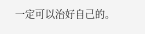一定可以治好自己的。